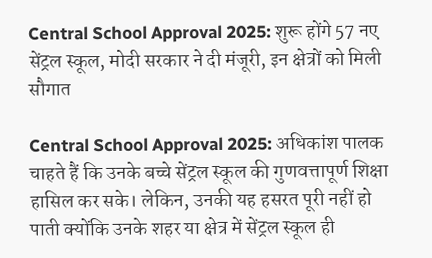Central School Approval 2025: शुरू होंगे 57 नए सेंट्रल स्कूल, मोदी सरकार ने दी मंजूरी, इन क्षेत्रों को मिली सौगात

Central School Approval 2025: अधिकांश पालक चाहते हैं कि उनके बच्चे सेंट्रल स्कूल की गुणवत्तापूर्ण शिक्षा हासिल कर सके। लेकिन, उनकी यह हसरत पूरी नहीं हो पाती क्योंकि उनके शहर या क्षेत्र में सेंट्रल स्कूल ही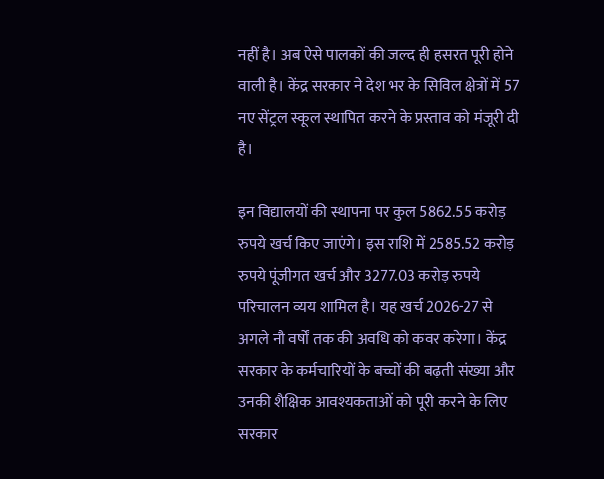नहीं है। अब ऐसे पालकों की जल्द ही हसरत पूरी होने वाली है। केंद्र सरकार ने देश भर के सिविल क्षेत्रों में 57 नए सेंट्रल स्कूल स्थापित करने के प्रस्ताव को मंजूरी दी है।

इन विद्यालयों की स्थापना पर कुल 5862.55 करोड़ रुपये खर्च किए जाएंगे। इस राशि में 2585.52 करोड़ रुपये पूंजीगत खर्च और 3277.03 करोड़ रुपये परिचालन व्यय शामिल है। यह खर्च 2026-27 से अगले नौ वर्षों तक की अवधि को कवर करेगा। केंद्र सरकार के कर्मचारियों के बच्चों की बढ़ती संख्या और उनकी शैक्षिक आवश्यकताओं को पूरी करने के लिए सरकार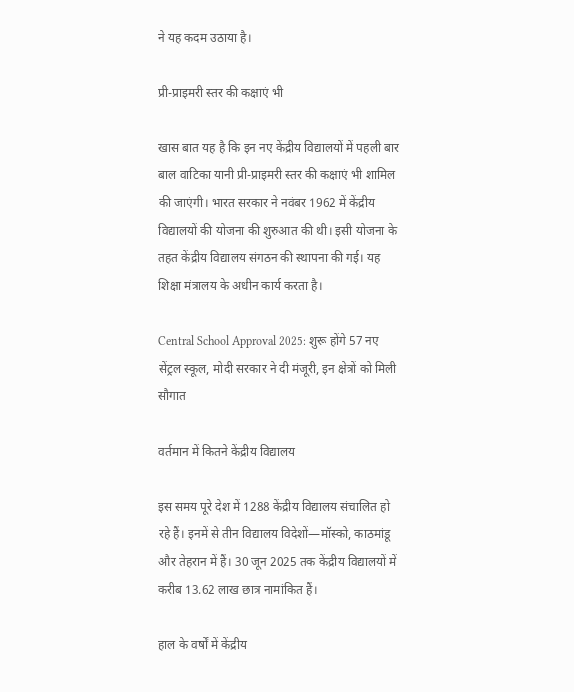ने यह कदम उठाया है।

प्री-प्राइमरी स्तर की कक्षाएं भी

खास बात यह है कि इन नए केंद्रीय विद्यालयों में पहली बार बाल वाटिका यानी प्री-प्राइमरी स्तर की कक्षाएं भी शामिल की जाएंगी। भारत सरकार ने नवंबर 1962 में केंद्रीय विद्यालयों की योजना की शुरुआत की थी। इसी योजना के तहत केंद्रीय विद्यालय संगठन की स्थापना की गई। यह शिक्षा मंत्रालय के अधीन कार्य करता है।

Central School Approval 2025: शुरू होंगे 57 नए सेंट्रल स्कूल, मोदी सरकार ने दी मंजूरी, इन क्षेत्रों को मिली सौगात

वर्तमान में कितने केंद्रीय विद्यालय

इस समय पूरे देश में 1288 केंद्रीय विद्यालय संचालित हो रहे हैं। इनमें से तीन विद्यालय विदेशों—मॉस्को, काठमांडू और तेहरान में हैं। 30 जून 2025 तक केंद्रीय विद्यालयों में करीब 13.62 लाख छात्र नामांकित हैं।

हाल के वर्षों में केंद्रीय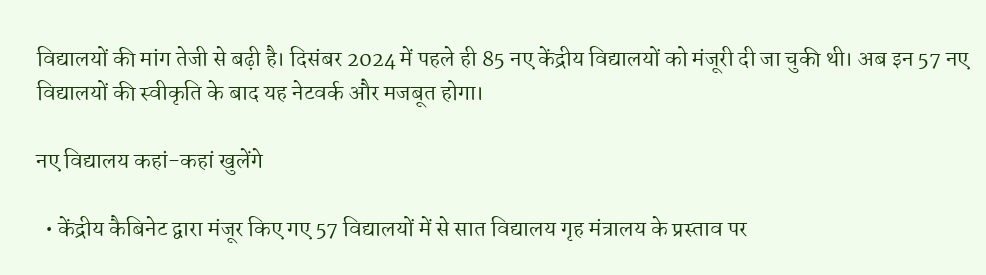विद्यालयों की मांग तेजी से बढ़ी है। दिसंबर 2024 में पहले ही 85 नए केंद्रीय विद्यालयों को मंजूरी दी जा चुकी थी। अब इन 57 नए विद्यालयों की स्वीकृति के बाद यह नेटवर्क और मजबूत होगा।

नए विद्यालय कहां-कहां खुलेंगे

  • केंद्रीय कैबिनेट द्वारा मंजूर किए गए 57 विद्यालयों में से सात विद्यालय गृह मंत्रालय के प्रस्ताव पर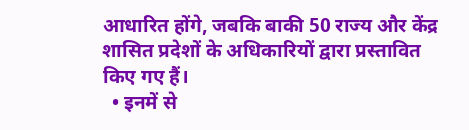आधारित होंगे, जबकि बाकी 50 राज्य और केंद्र शासित प्रदेशों के अधिकारियों द्वारा प्रस्तावित किए गए हैं।
  • इनमें से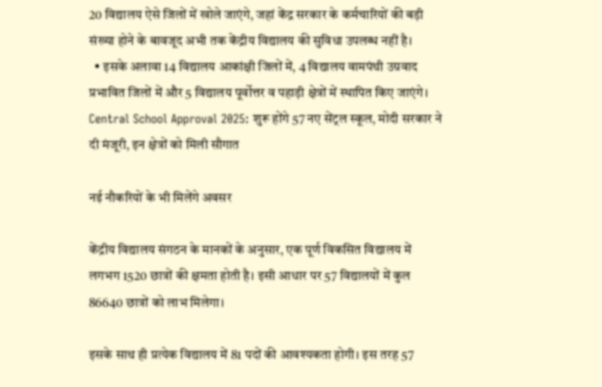20 विद्यालय ऐसे जिलों में खोले जाएंगे, जहां केंद्र सरकार के कर्मचारियों की बड़ी संख्या होने के बावजूद अभी तक केंद्रीय विद्यालय की सुविधा उपलब्ध नहीं है।
  • इसके अलावा 14 विद्यालय आकांक्षी जिलों में, 4 विद्यालय वामपंथी उग्रवाद प्रभावित जिलों में और 5 विद्यालय पूर्वोत्तर व पहाड़ी क्षेत्रों में स्थापित किए जाएंगे।
Central School Approval 2025: शुरू होंगे 57 नए सेंट्रल स्कूल, मोदी सरकार ने दी मंजूरी, इन क्षेत्रों को मिली सौगात

नई नौकरियों के भी मिलेंगे अवसर

केंद्रीय विद्यालय संगठन के मानकों के अनुसार, एक पूर्ण विकसित विद्यालय में लगभग 1520 छात्रों की क्षमता होती है। इसी आधार पर 57 विद्यालयों में कुल 86640 छात्रों को लाभ मिलेगा।

इसके साथ ही प्रत्येक विद्यालय में 81 पदों की आवश्यकता होगी। इस तरह 57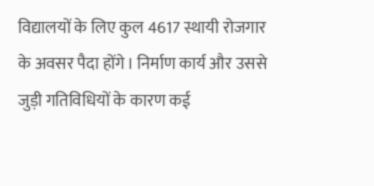विद्यालयों के लिए कुल 4617 स्थायी रोजगार के अवसर पैदा होंगे। निर्माण कार्य और उससे जुड़ी गतिविधियों के कारण कई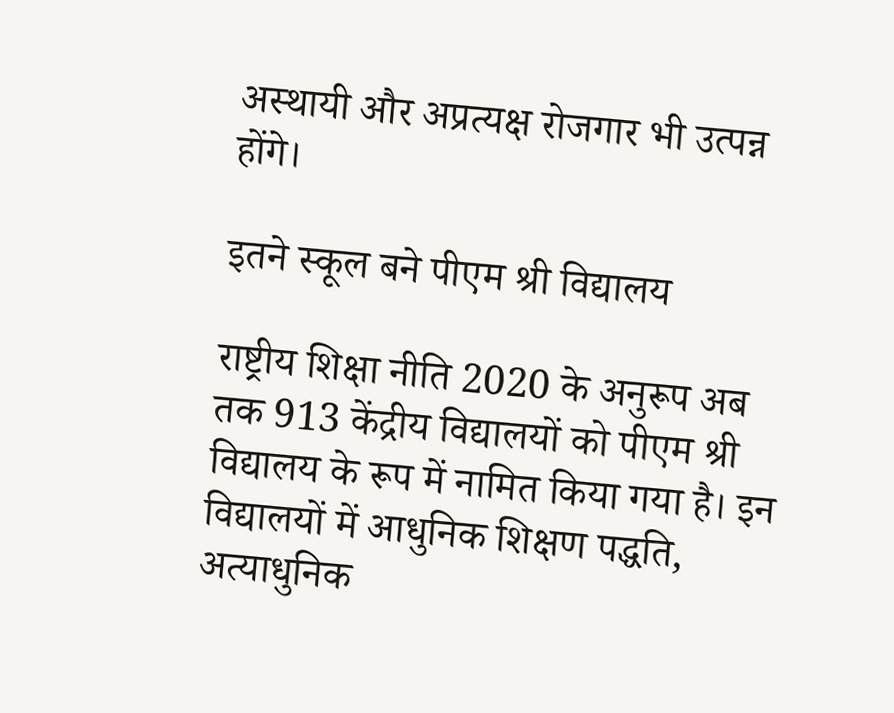अस्थायी और अप्रत्यक्ष रोजगार भी उत्पन्न होंगे।

इतने स्कूल बने पीएम श्री विद्यालय

राष्ट्रीय शिक्षा नीति 2020 के अनुरूप अब तक 913 केंद्रीय विद्यालयों को पीएम श्री विद्यालय के रूप में नामित किया गया है। इन विद्यालयों में आधुनिक शिक्षण पद्धति, अत्याधुनिक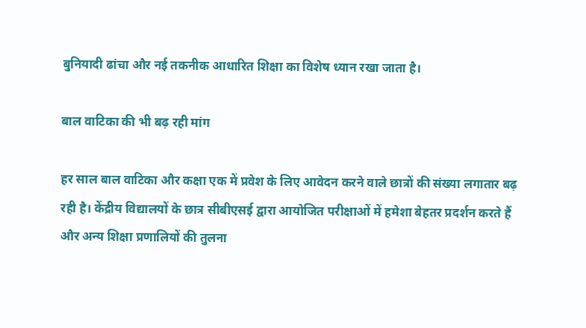बुनियादी ढांचा और नई तकनीक आधारित शिक्षा का विशेष ध्यान रखा जाता है।

बाल वाटिका की भी बढ़ रही मांग

हर साल बाल वाटिका और कक्षा एक में प्रवेश के लिए आवेदन करने वाले छात्रों की संख्या लगातार बढ़ रही है। केंद्रीय विद्यालयों के छात्र सीबीएसई द्वारा आयोजित परीक्षाओं में हमेशा बेहतर प्रदर्शन करते हैं और अन्य शिक्षा प्रणालियों की तुलना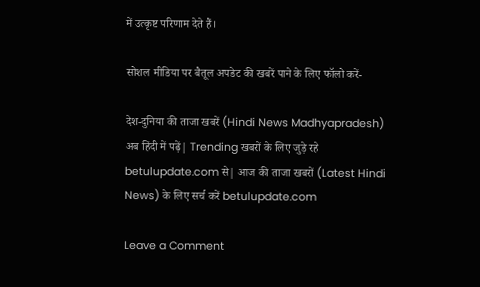में उत्कृष्ट परिणाम देते हैं।

सोशल मीडिया पर बैतूल अपडेट की खबरें पाने के लिए फॉलो करें-

देश-दुनिया की ताजा खबरें (Hindi News Madhyapradesh) अब हिंदी में पढ़ें| Trending खबरों के लिए जुड़े रहे betulupdate.com से| आज की ताजा खबरों (Latest Hindi News) के लिए सर्च करें betulupdate.com

Leave a Comment